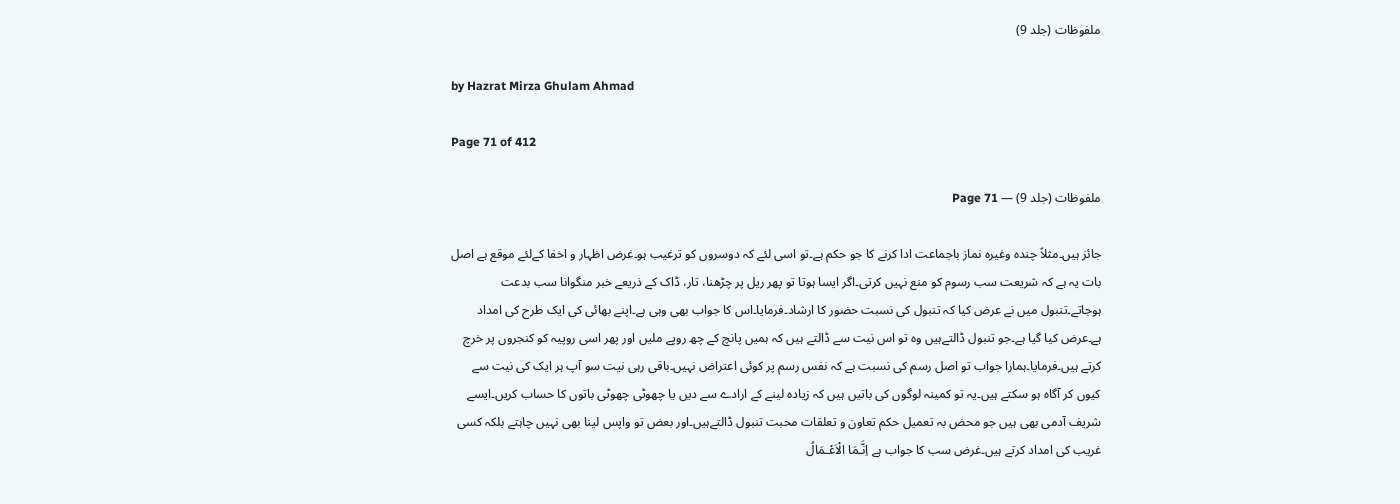ملفوظات (جلد 9)

by Hazrat Mirza Ghulam Ahmad

Page 71 of 412

ملفوظات (جلد 9) — Page 71

جائز ہیں۔مثلاً چندہ وغیرہ نماز باجماعت ادا کرنے کا جو حکم ہے۔تو اسی لئے کہ دوسروں کو ترغیب ہو۔غرض اظہار و اخفا کےلئے موقع ہے اصل بات یہ ہے کہ شریعت سب رسوم کو منع نہیں کرتی۔اگر ایسا ہوتا تو پھر ریل پر چڑھنا، تار، ڈاک کے ذریعے خبر منگوانا سب بدعت ہوجاتے۔تنبول میں نے عرض کیا کہ تنبول کی نسبت حضور کا ارشاد۔فرمایا۔اس کا جواب بھی وہی ہے۔اپنے بھائی کی ایک طرح کی امداد ہے۔عرض کیا گیا ہے۔جو تنبول ڈالتےہیں وہ تو اس نیت سے ڈالتے ہیں کہ ہمیں پانچ کے چھ روپے ملیں اور پھر اسی روپیہ کو کنجروں پر خرچ کرتے ہیں۔فرمایا۔ہمارا جواب تو اصل رسم کی نسبت ہے کہ نفس رسم پر کوئی اعتراض نہیں۔باقی رہی نیت سو آپ ہر ایک کی نیت سے کیوں کر آگاہ ہو سکتے ہیں۔یہ تو کمینہ لوگوں کی باتیں ہیں کہ زیادہ لینے کے ارادے سے دیں یا چھوٹی چھوٹی باتوں کا حساب کریں۔ایسے شریف آدمی بھی ہیں جو محض بہ تعمیل حکم تعاون و تعلقات محبت تنبول ڈالتےہیں۔اور بعض تو واپس لینا بھی نہیں چاہتے بلکہ کسی غریب کی امداد کرتے ہیں۔غرض سب کا جواب ہے اِنَّـمَا الْاَعْـمَالُ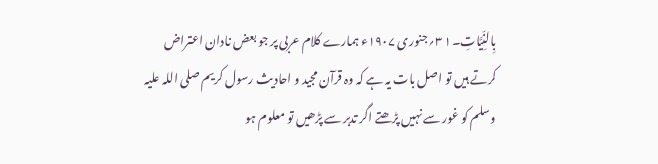بِالنِّیَّاتِ۔۱ ۳؍جنوری ۱۹۰۷ء ہمارے کلام عربی پر جو بعض نادان اعتراض کرتے ہیں تو اصل بات یہ ہے کہ وہ قرآن مجید و احادیث رسول کریم صلی اللہ علیہ وسلم کو غور سے نہیں پڑھتے اگر تدبر سے پڑھیں تو معلوم ہو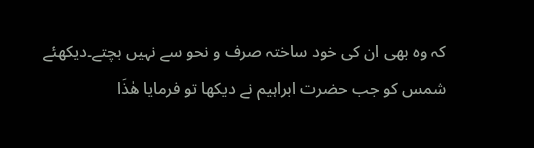کہ وہ بھی ان کی خود ساختہ صرف و نحو سے نہیں بچتے۔دیکھئے شمس کو جب حضرت ابراہیم نے دیکھا تو فرمایا هٰذَا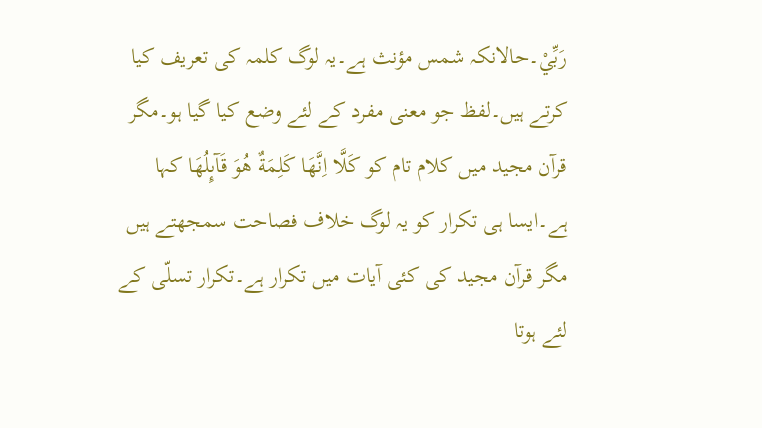رَبِّيْ۔حالانکہ شمس مؤنث ہے۔یہ لوگ کلمہ کی تعریف کیا کرتے ہیں۔لفظ جو معنی مفرد کے لئے وضع کیا گیا ہو۔مگر قرآن مجید میں کلام تام کو كَلَّا اِنَّهَا كَلِمَةٌ هُوَ قَآىِٕلُهَا کہا ہے۔ایسا ہی تکرار کو یہ لوگ خلاف فصاحت سمجھتے ہیں مگر قرآن مجید کی کئی آیات میں تکرار ہے۔تکرار تسلّی کے لئے ہوتا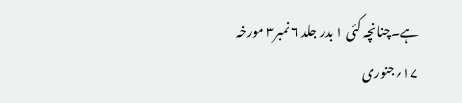ہے۔چنانچہ کئی ۱ بدر جلد ۶ نمبر۳ مورخہ ۱۷؍جنوری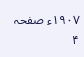۱۹۰۷ء صفحہ ۴